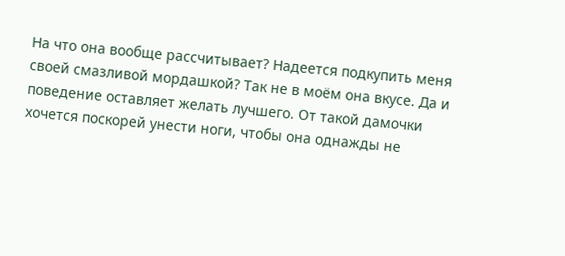На что она вообще рассчитывает? Надеется подкупить меня своей смазливой мордашкой? Так не в моём она вкусе. Да и поведение оставляет желать лучшего. От такой дамочки хочется поскорей унести ноги, чтобы она однажды не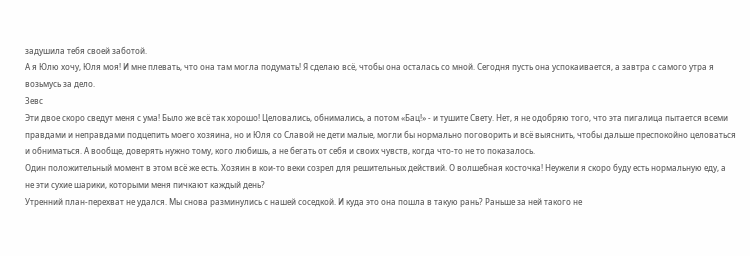задушила тебя своей заботой.
А я Юлю хочу, Юля моя! И мне плевать, что она там могла подумать! Я сделаю всё, чтобы она осталась со мной. Сегодня пусть она успокаивается, а завтра с самого утра я возьмусь за дело.
Зевс
Эти двое скоро сведут меня с ума! Было же всё так хорошо! Целовались, обнимались, а потом «Бац!» - и тушите Свету. Нет, я не одобряю того, что эта пигалица пытается всеми правдами и неправдами подцепить моего хозяина, но и Юля со Славой не дети малые, могли бы нормально поговорить и всё выяснить, чтобы дальше преспокойно целоваться и обниматься. А вообще, доверять нужно тому, кого любишь, а не бегать от себя и своих чувств, когда что-то не то показалось.
Один положительный момент в этом всё же есть. Хозяин в кои-то веки созрел для решительных действий. О волшебная косточка! Неужели я скоро буду есть нормальную еду, а не эти сухие шарики, которыми меня пичкают каждый день?
Утренний план-перехват не удался. Мы снова разминулись с нашей соседкой. И куда это она пошла в такую рань? Раньше за ней такого не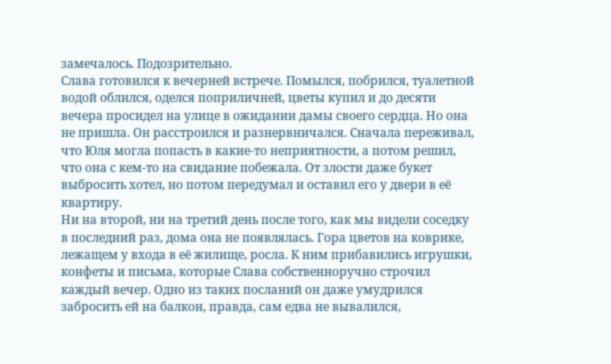замечалось. Подозрительно.
Слава готовился к вечерней встрече. Помылся, побрился, туалетной водой облился, оделся поприличней, цветы купил и до десяти вечера просидел на улице в ожидании дамы своего сердца. Но она не пришла. Он расстроился и разнервничался. Сначала переживал, что Юля могла попасть в какие-то неприятности, а потом решил, что она с кем-то на свидание побежала. От злости даже букет выбросить хотел, но потом передумал и оставил его у двери в её квартиру.
Ни на второй, ни на третий день после того, как мы видели соседку в последний раз, дома она не появлялась. Гора цветов на коврике, лежащем у входа в её жилище, росла. К ним прибавились игрушки, конфеты и письма, которые Слава собственноручно строчил каждый вечер. Одно из таких посланий он даже умудрился забросить ей на балкон, правда, сам едва не вывалился,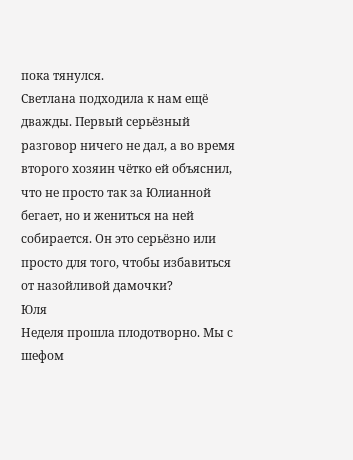пока тянулся.
Светлана подходила к нам ещё дважды. Первый серьёзный разговор ничего не дал, а во время второго хозяин чётко ей объяснил, что не просто так за Юлианной бегает, но и жениться на ней собирается. Он это серьёзно или просто для того, чтобы избавиться от назойливой дамочки?
Юля
Неделя прошла плодотворно. Мы с шефом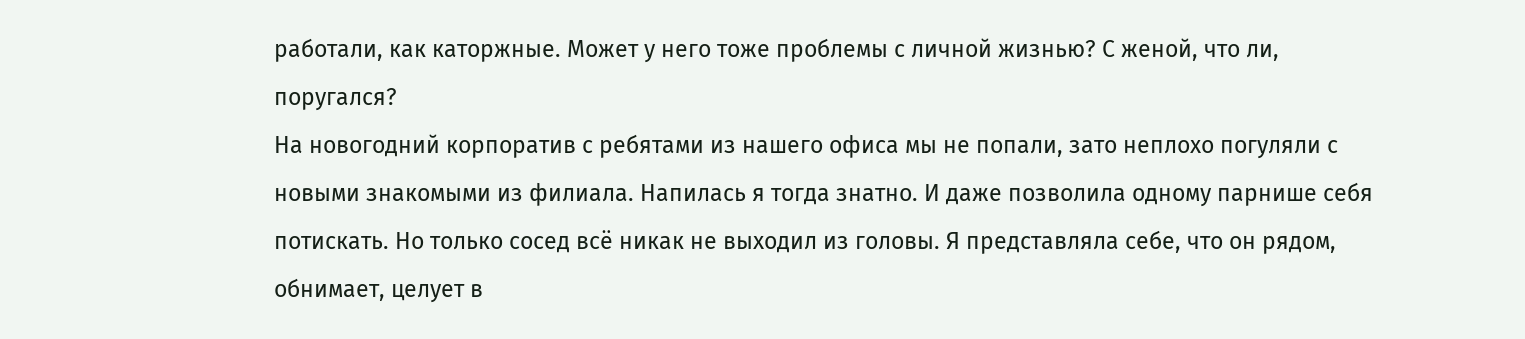работали, как каторжные. Может у него тоже проблемы с личной жизнью? С женой, что ли, поругался?
На новогодний корпоратив с ребятами из нашего офиса мы не попали, зато неплохо погуляли с новыми знакомыми из филиала. Напилась я тогда знатно. И даже позволила одному парнише себя потискать. Но только сосед всё никак не выходил из головы. Я представляла себе, что он рядом, обнимает, целует в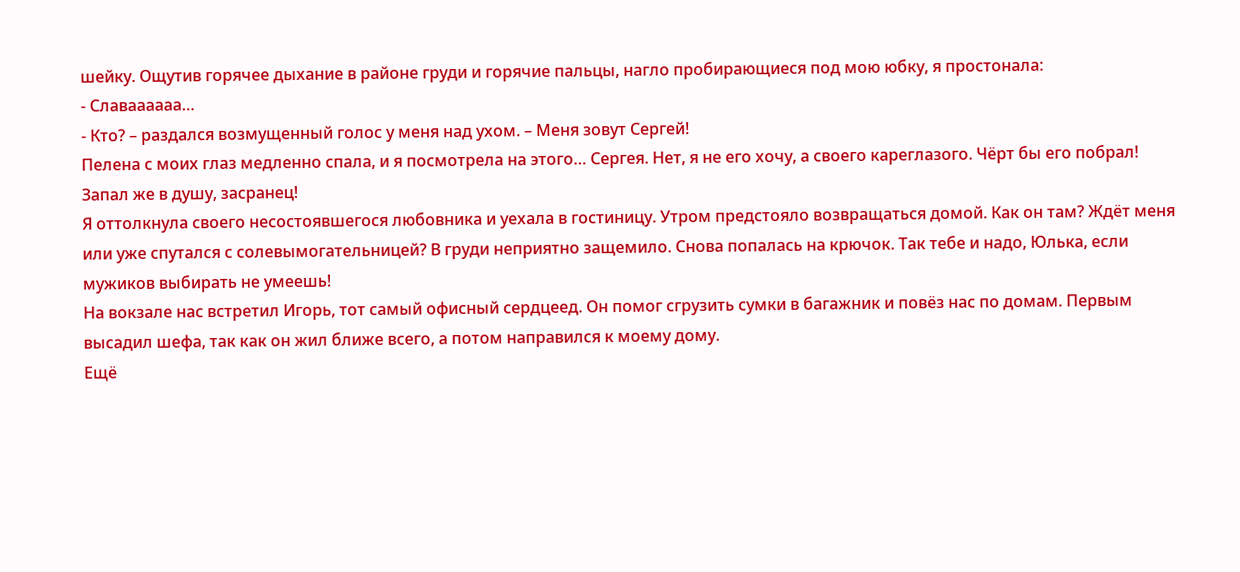шейку. Ощутив горячее дыхание в районе груди и горячие пальцы, нагло пробирающиеся под мою юбку, я простонала:
- Славаааааа…
- Кто? – раздался возмущенный голос у меня над ухом. – Меня зовут Сергей!
Пелена с моих глаз медленно спала, и я посмотрела на этого… Сергея. Нет, я не его хочу, а своего кареглазого. Чёрт бы его побрал! Запал же в душу, засранец!
Я оттолкнула своего несостоявшегося любовника и уехала в гостиницу. Утром предстояло возвращаться домой. Как он там? Ждёт меня или уже спутался с солевымогательницей? В груди неприятно защемило. Снова попалась на крючок. Так тебе и надо, Юлька, если мужиков выбирать не умеешь!
На вокзале нас встретил Игорь, тот самый офисный сердцеед. Он помог сгрузить сумки в багажник и повёз нас по домам. Первым высадил шефа, так как он жил ближе всего, а потом направился к моему дому.
Ещё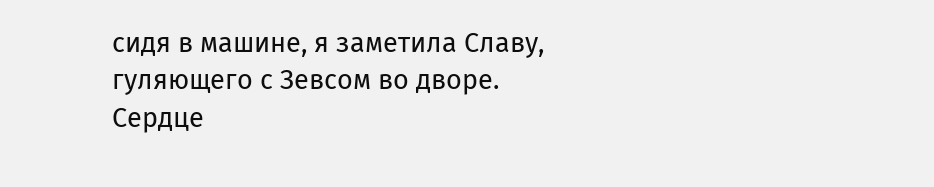сидя в машине, я заметила Славу, гуляющего с Зевсом во дворе. Сердце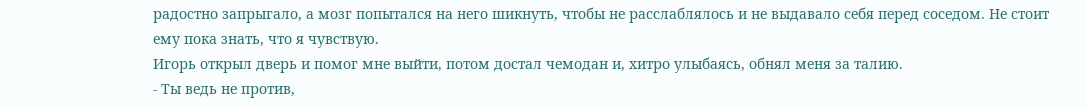радостно запрыгало, а мозг попытался на него шикнуть, чтобы не расслаблялось и не выдавало себя перед соседом. Не стоит ему пока знать, что я чувствую.
Игорь открыл дверь и помог мне выйти, потом достал чемодан и, хитро улыбаясь, обнял меня за талию.
- Ты ведь не против,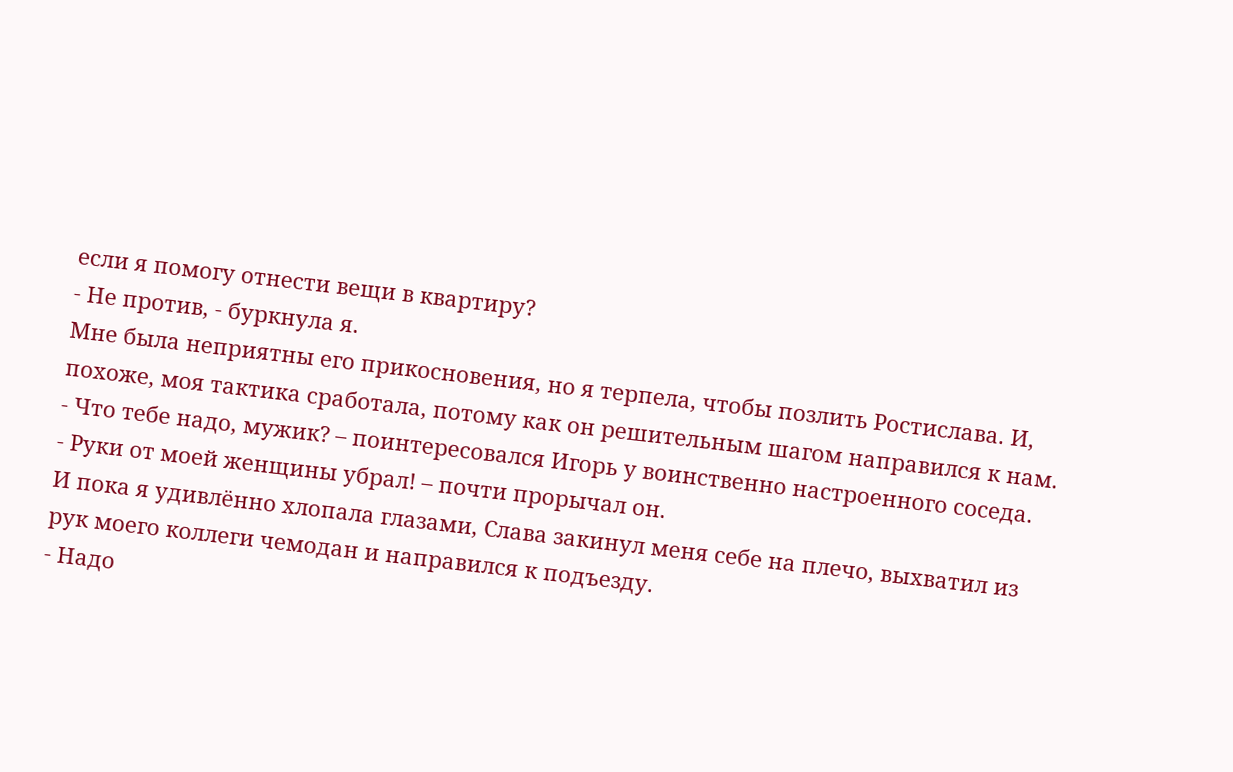если я помогу отнести вещи в квартиру?
- Не против, - буркнула я.
Мне была неприятны его прикосновения, но я терпела, чтобы позлить Ростислава. И, похоже, моя тактика сработала, потому как он решительным шагом направился к нам.
- Что тебе надо, мужик? – поинтересовался Игорь у воинственно настроенного соседа.
- Руки от моей женщины убрал! – почти прорычал он.
И пока я удивлённо хлопала глазами, Слава закинул меня себе на плечо, выхватил из рук моего коллеги чемодан и направился к подъезду.
- Надо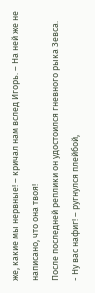же, какие мы нервные! – кричал нам вслед Игорь. – На ней же не написано, что она твоя!
После последней реплики он удостоился гневного рыка Зевса.
- Ну вас нафиг! – ругнулся плейбой,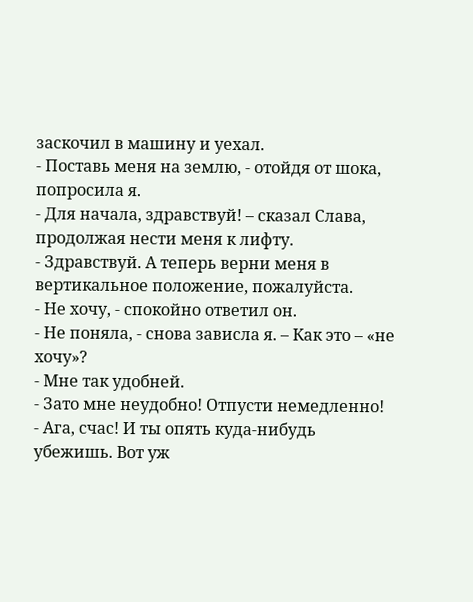заскочил в машину и уехал.
- Поставь меня на землю, - отойдя от шока, попросила я.
- Для начала, здравствуй! – сказал Слава, продолжая нести меня к лифту.
- Здравствуй. А теперь верни меня в вертикальное положение, пожалуйста.
- Не хочу, - спокойно ответил он.
- Не поняла, - снова зависла я. – Как это – «не хочу»?
- Мне так удобней.
- Зато мне неудобно! Отпусти немедленно!
- Ага, счас! И ты опять куда-нибудь убежишь. Вот уж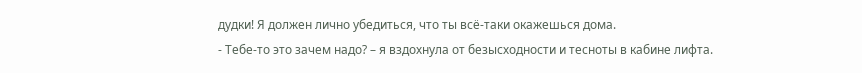дудки! Я должен лично убедиться, что ты всё-таки окажешься дома.
- Тебе-то это зачем надо? – я вздохнула от безысходности и тесноты в кабине лифта.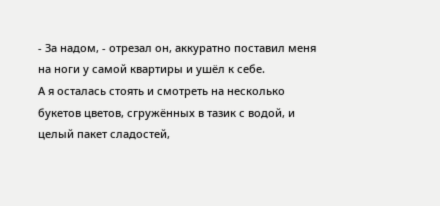- За надом, - отрезал он, аккуратно поставил меня на ноги у самой квартиры и ушёл к себе.
А я осталась стоять и смотреть на несколько букетов цветов, сгружённых в тазик с водой, и целый пакет сладостей,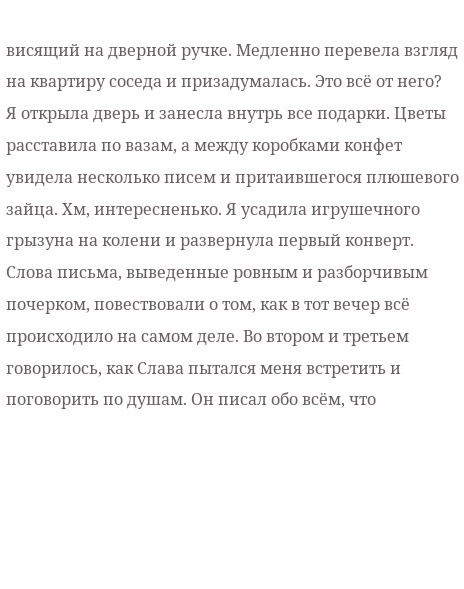висящий на дверной ручке. Медленно перевела взгляд на квартиру соседа и призадумалась. Это всё от него?
Я открыла дверь и занесла внутрь все подарки. Цветы расставила по вазам, а между коробками конфет увидела несколько писем и притаившегося плюшевого зайца. Хм, интересненько. Я усадила игрушечного грызуна на колени и развернула первый конверт. Слова письма, выведенные ровным и разборчивым почерком, повествовали о том, как в тот вечер всё происходило на самом деле. Во втором и третьем говорилось, как Слава пытался меня встретить и поговорить по душам. Он писал обо всём, что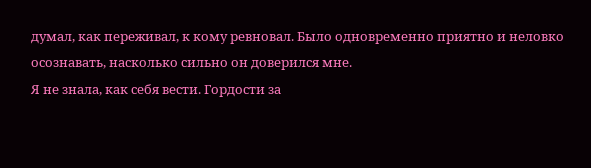думал, как переживал, к кому ревновал. Было одновременно приятно и неловко осознавать, насколько сильно он доверился мне.
Я не знала, как себя вести. Гордости за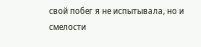свой побег я не испытывала, но и смелости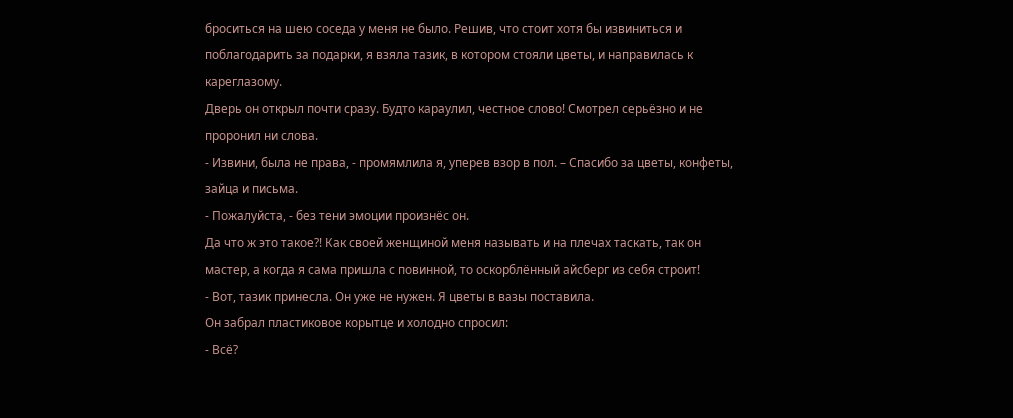броситься на шею соседа у меня не было. Решив, что стоит хотя бы извиниться и поблагодарить за подарки, я взяла тазик, в котором стояли цветы, и направилась к кареглазому.
Дверь он открыл почти сразу. Будто караулил, честное слово! Смотрел серьёзно и не проронил ни слова.
- Извини, была не права, - промямлила я, уперев взор в пол. – Спасибо за цветы, конфеты, зайца и письма.
- Пожалуйста, - без тени эмоции произнёс он.
Да что ж это такое?! Как своей женщиной меня называть и на плечах таскать, так он мастер, а когда я сама пришла с повинной, то оскорблённый айсберг из себя строит!
- Вот, тазик принесла. Он уже не нужен. Я цветы в вазы поставила.
Он забрал пластиковое корытце и холодно спросил:
- Всё?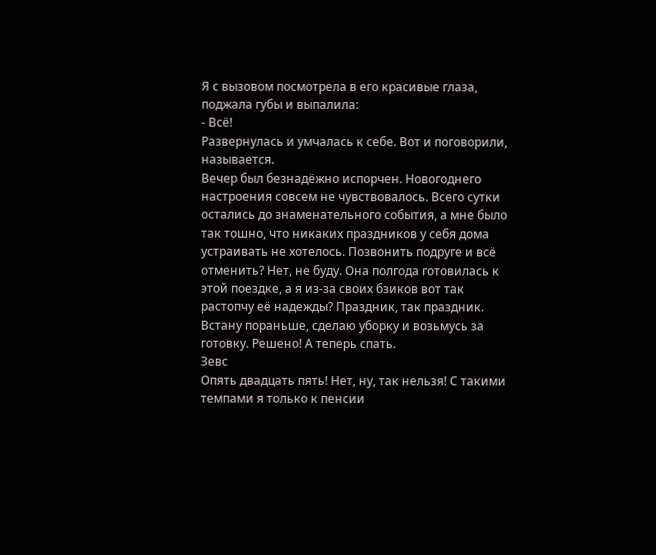Я с вызовом посмотрела в его красивые глаза, поджала губы и выпалила:
- Всё!
Развернулась и умчалась к себе. Вот и поговорили, называется.
Вечер был безнадёжно испорчен. Новогоднего настроения совсем не чувствовалось. Всего сутки остались до знаменательного события, а мне было так тошно, что никаких праздников у себя дома устраивать не хотелось. Позвонить подруге и всё отменить? Нет, не буду. Она полгода готовилась к этой поездке, а я из-за своих бзиков вот так растопчу её надежды? Праздник, так праздник. Встану пораньше, сделаю уборку и возьмусь за готовку. Решено! А теперь спать.
Зевс
Опять двадцать пять! Нет, ну, так нельзя! С такими темпами я только к пенсии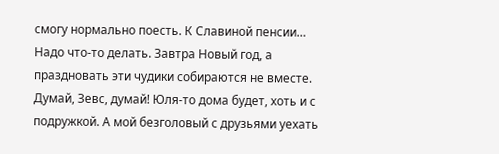смогу нормально поесть. К Славиной пенсии…
Надо что-то делать. Завтра Новый год, а праздновать эти чудики собираются не вместе.
Думай, Зевс, думай! Юля-то дома будет, хоть и с подружкой. А мой безголовый с друзьями уехать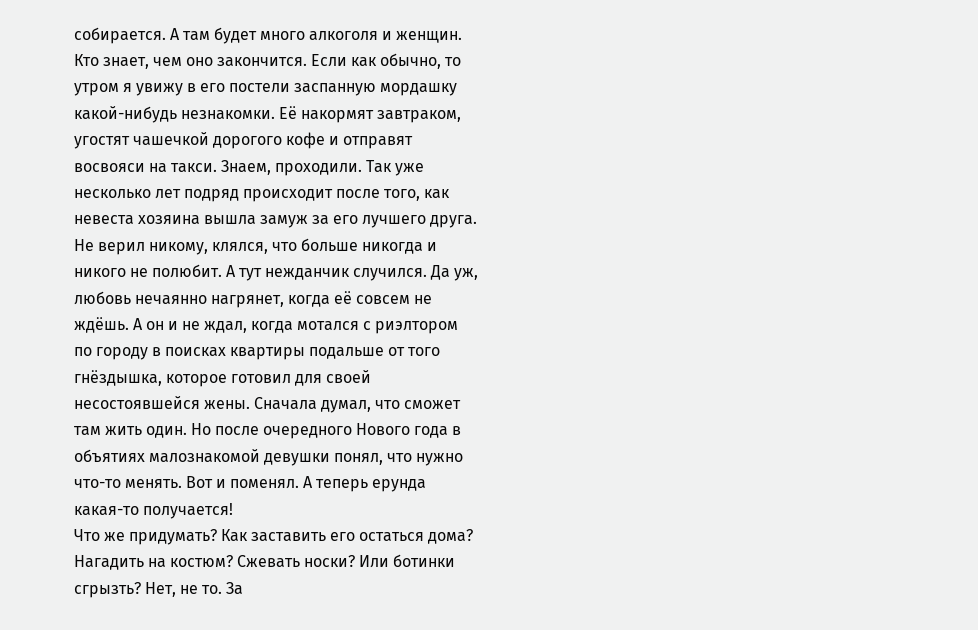собирается. А там будет много алкоголя и женщин. Кто знает, чем оно закончится. Если как обычно, то утром я увижу в его постели заспанную мордашку какой-нибудь незнакомки. Её накормят завтраком, угостят чашечкой дорогого кофе и отправят восвояси на такси. Знаем, проходили. Так уже несколько лет подряд происходит после того, как невеста хозяина вышла замуж за его лучшего друга.
Не верил никому, клялся, что больше никогда и никого не полюбит. А тут нежданчик случился. Да уж, любовь нечаянно нагрянет, когда её совсем не ждёшь. А он и не ждал, когда мотался с риэлтором по городу в поисках квартиры подальше от того гнёздышка, которое готовил для своей несостоявшейся жены. Сначала думал, что сможет там жить один. Но после очередного Нового года в объятиях малознакомой девушки понял, что нужно что-то менять. Вот и поменял. А теперь ерунда какая-то получается!
Что же придумать? Как заставить его остаться дома? Нагадить на костюм? Сжевать носки? Или ботинки сгрызть? Нет, не то. За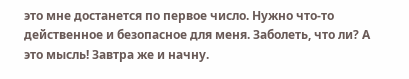это мне достанется по первое число. Нужно что-то действенное и безопасное для меня. Заболеть, что ли? А это мысль! Завтра же и начну.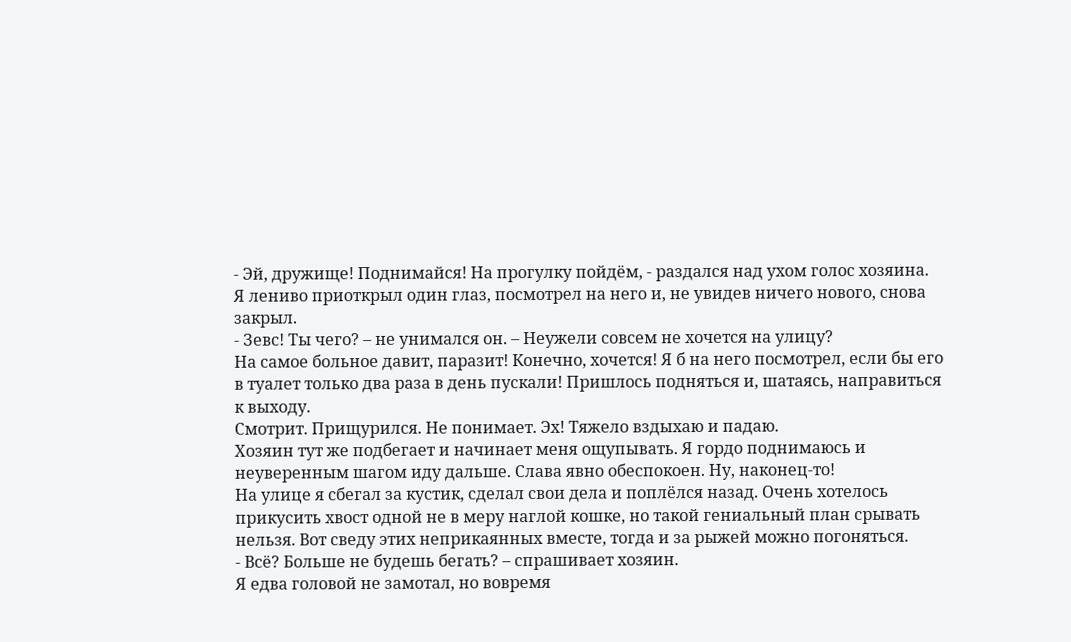- Эй, дружище! Поднимайся! На прогулку пойдём, - раздался над ухом голос хозяина.
Я лениво приоткрыл один глаз, посмотрел на него и, не увидев ничего нового, снова закрыл.
- Зевс! Ты чего? – не унимался он. – Неужели совсем не хочется на улицу?
На самое больное давит, паразит! Конечно, хочется! Я б на него посмотрел, если бы его в туалет только два раза в день пускали! Пришлось подняться и, шатаясь, направиться к выходу.
Смотрит. Прищурился. Не понимает. Эх! Тяжело вздыхаю и падаю.
Хозяин тут же подбегает и начинает меня ощупывать. Я гордо поднимаюсь и неуверенным шагом иду дальше. Слава явно обеспокоен. Ну, наконец-то!
На улице я сбегал за кустик, сделал свои дела и поплёлся назад. Очень хотелось прикусить хвост одной не в меру наглой кошке, но такой гениальный план срывать нельзя. Вот сведу этих неприкаянных вместе, тогда и за рыжей можно погоняться.
- Всё? Больше не будешь бегать? – спрашивает хозяин.
Я едва головой не замотал, но вовремя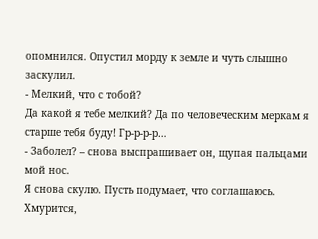опомнился. Опустил морду к земле и чуть слышно заскулил.
- Мелкий, что с тобой?
Да какой я тебе мелкий? Да по человеческим меркам я старше тебя буду! Гр-р-р-р…
- Заболел? – снова выспрашивает он, щупая пальцами мой нос.
Я снова скулю. Пусть подумает, что соглашаюсь. Хмурится,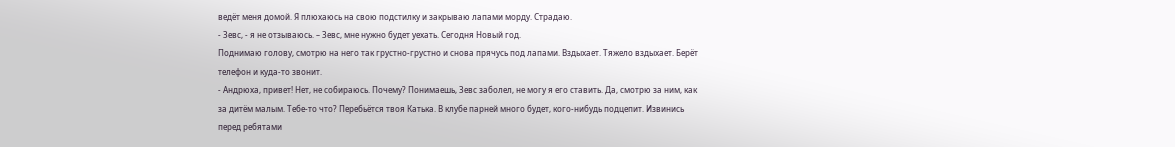ведёт меня домой. Я плюхаюсь на свою подстилку и закрываю лапами морду. Страдаю.
- Зевс, - я не отзываюсь. – Зевс, мне нужно будет уехать. Сегодня Новый год.
Поднимаю голову, смотрю на него так грустно-грустно и снова прячусь под лапами. Вздыхает. Тяжело вздыхает. Берёт телефон и куда-то звонит.
- Андрюха, привет! Нет, не собираюсь. Почему? Понимаешь, Зевс заболел, не могу я его ставить. Да, смотрю за ним, как за дитём малым. Тебе-то что? Перебьётся твоя Катька. В клубе парней много будет, кого-нибудь подцепит. Извинись перед ребятами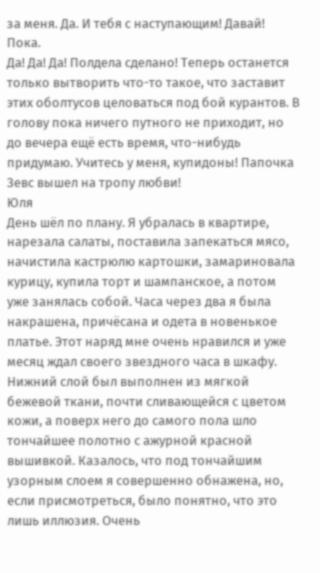за меня. Да. И тебя с наступающим! Давай! Пока.
Да! Да! Да! Полдела сделано! Теперь останется только вытворить что-то такое, что заставит этих оболтусов целоваться под бой курантов. В голову пока ничего путного не приходит, но до вечера ещё есть время, что-нибудь придумаю. Учитесь у меня, купидоны! Папочка Зевс вышел на тропу любви!
Юля
День шёл по плану. Я убралась в квартире, нарезала салаты, поставила запекаться мясо, начистила кастрюлю картошки, замариновала курицу, купила торт и шампанское, а потом уже занялась собой. Часа через два я была накрашена, причёсана и одета в новенькое платье. Этот наряд мне очень нравился и уже месяц ждал своего звездного часа в шкафу. Нижний слой был выполнен из мягкой бежевой ткани, почти сливающейся с цветом кожи, а поверх него до самого пола шло тончайшее полотно с ажурной красной вышивкой. Казалось, что под тончайшим узорным слоем я совершенно обнажена, но, если присмотреться, было понятно, что это лишь иллюзия. Очень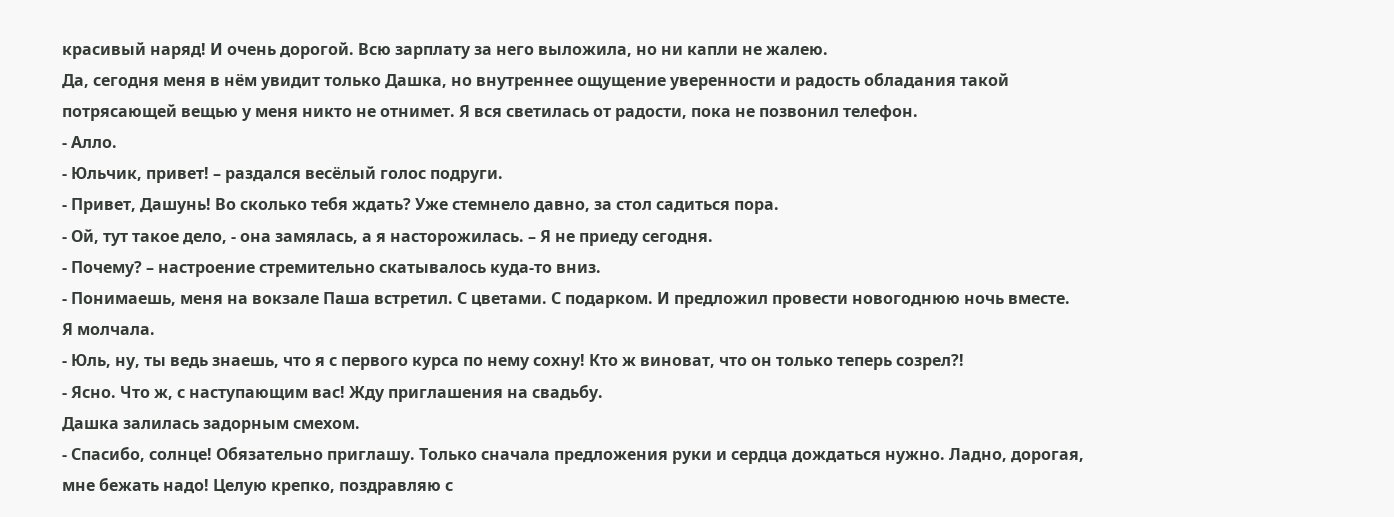красивый наряд! И очень дорогой. Всю зарплату за него выложила, но ни капли не жалею.
Да, сегодня меня в нём увидит только Дашка, но внутреннее ощущение уверенности и радость обладания такой потрясающей вещью у меня никто не отнимет. Я вся светилась от радости, пока не позвонил телефон.
- Алло.
- Юльчик, привет! – раздался весёлый голос подруги.
- Привет, Дашунь! Во сколько тебя ждать? Уже стемнело давно, за стол садиться пора.
- Ой, тут такое дело, - она замялась, а я насторожилась. – Я не приеду сегодня.
- Почему? – настроение стремительно скатывалось куда-то вниз.
- Понимаешь, меня на вокзале Паша встретил. С цветами. С подарком. И предложил провести новогоднюю ночь вместе.
Я молчала.
- Юль, ну, ты ведь знаешь, что я с первого курса по нему сохну! Кто ж виноват, что он только теперь созрел?!
- Ясно. Что ж, с наступающим вас! Жду приглашения на свадьбу.
Дашка залилась задорным смехом.
- Спасибо, солнце! Обязательно приглашу. Только сначала предложения руки и сердца дождаться нужно. Ладно, дорогая, мне бежать надо! Целую крепко, поздравляю с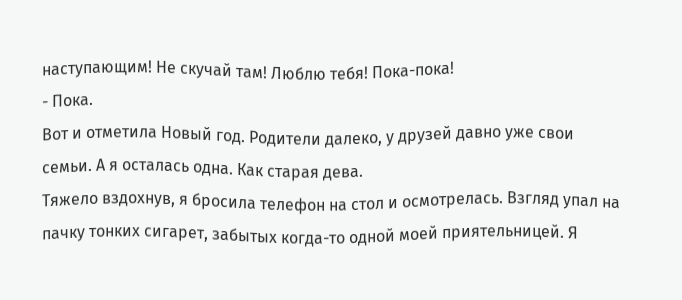наступающим! Не скучай там! Люблю тебя! Пока-пока!
- Пока.
Вот и отметила Новый год. Родители далеко, у друзей давно уже свои семьи. А я осталась одна. Как старая дева.
Тяжело вздохнув, я бросила телефон на стол и осмотрелась. Взгляд упал на пачку тонких сигарет, забытых когда-то одной моей приятельницей. Я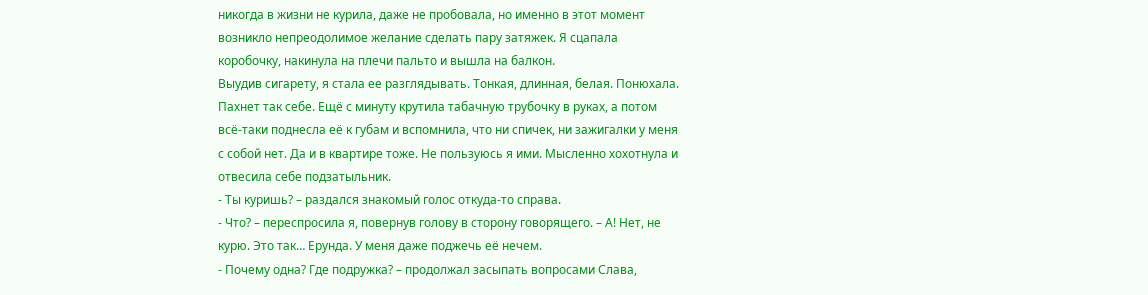никогда в жизни не курила, даже не пробовала, но именно в этот момент возникло непреодолимое желание сделать пару затяжек. Я сцапала коробочку, накинула на плечи пальто и вышла на балкон.
Выудив сигарету, я стала ее разглядывать. Тонкая, длинная, белая. Понюхала. Пахнет так себе. Ещё с минуту крутила табачную трубочку в руках, а потом всё-таки поднесла её к губам и вспомнила, что ни спичек, ни зажигалки у меня с собой нет. Да и в квартире тоже. Не пользуюсь я ими. Мысленно хохотнула и отвесила себе подзатыльник.
- Ты куришь? – раздался знакомый голос откуда-то справа.
- Что? – переспросила я, повернув голову в сторону говорящего. – А! Нет, не курю. Это так… Ерунда. У меня даже поджечь её нечем.
- Почему одна? Где подружка? – продолжал засыпать вопросами Слава,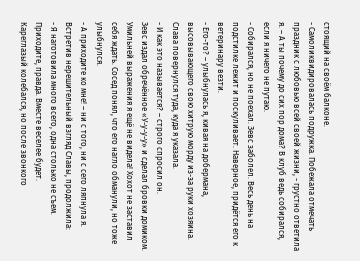стоящий на своём балконе.
- Самоликвидировалась подружка. Побежала отмечать праздник с любовью всей своей жизни, - грустно ответила я. – А ты почему до сих пор дома? В клуб ведь собирался, если я ничего не путаю.
- Собирался, но не поехал. Зевс заболел. Весь день на подстилке лежит и поскуливает. Наверное, придётся его к ветеринару везти.
- Его-то? – улыбнулась я, кивая на добермана, высовывающего свою хитрую морду из-за руки хозяина.
Слава повернулся туда, куда я указала.
- И как это называется? – строго спросил он.
Зевс издал обречённое «У-у-у-у» и сделал бровки домиком. Умильней выражения я ещё не видела! Хохот не заставил себя ждать. Сосед понял, что его нагло обманули, но тоже улыбнулся.
- А приходите ко мне! – ни с того, ни с сего ляпнула я.
Встретив нерешительный взгляд Славы, продолжила:
- Я наготовила много всего, одна столько не съем. Приходите, правда. Вместе веселее будет.
Кареглазый колебался, но после звонкого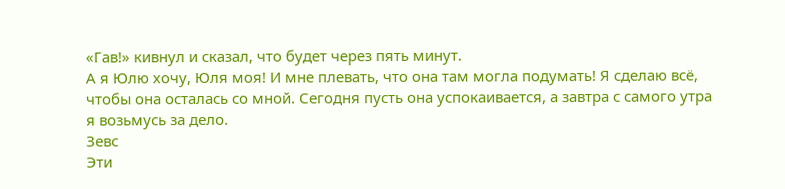«Гав!» кивнул и сказал, что будет через пять минут.
А я Юлю хочу, Юля моя! И мне плевать, что она там могла подумать! Я сделаю всё, чтобы она осталась со мной. Сегодня пусть она успокаивается, а завтра с самого утра я возьмусь за дело.
Зевс
Эти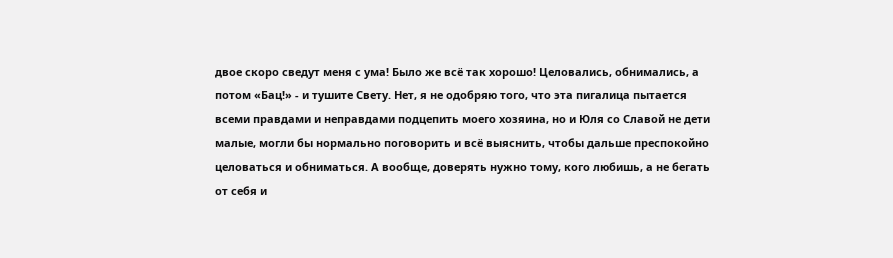двое скоро сведут меня с ума! Было же всё так хорошо! Целовались, обнимались, а потом «Бац!» - и тушите Свету. Нет, я не одобряю того, что эта пигалица пытается всеми правдами и неправдами подцепить моего хозяина, но и Юля со Славой не дети малые, могли бы нормально поговорить и всё выяснить, чтобы дальше преспокойно целоваться и обниматься. А вообще, доверять нужно тому, кого любишь, а не бегать от себя и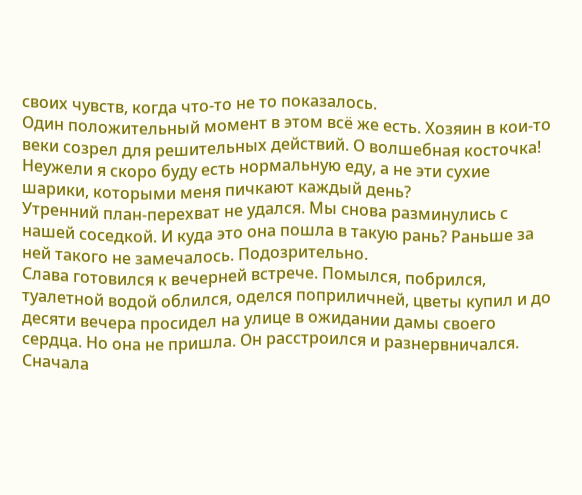своих чувств, когда что-то не то показалось.
Один положительный момент в этом всё же есть. Хозяин в кои-то веки созрел для решительных действий. О волшебная косточка! Неужели я скоро буду есть нормальную еду, а не эти сухие шарики, которыми меня пичкают каждый день?
Утренний план-перехват не удался. Мы снова разминулись с нашей соседкой. И куда это она пошла в такую рань? Раньше за ней такого не замечалось. Подозрительно.
Слава готовился к вечерней встрече. Помылся, побрился, туалетной водой облился, оделся поприличней, цветы купил и до десяти вечера просидел на улице в ожидании дамы своего сердца. Но она не пришла. Он расстроился и разнервничался. Сначала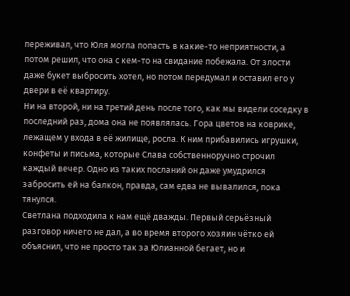переживал, что Юля могла попасть в какие-то неприятности, а потом решил, что она с кем-то на свидание побежала. От злости даже букет выбросить хотел, но потом передумал и оставил его у двери в её квартиру.
Ни на второй, ни на третий день после того, как мы видели соседку в последний раз, дома она не появлялась. Гора цветов на коврике, лежащем у входа в её жилище, росла. К ним прибавились игрушки, конфеты и письма, которые Слава собственноручно строчил каждый вечер. Одно из таких посланий он даже умудрился забросить ей на балкон, правда, сам едва не вывалился, пока тянулся.
Светлана подходила к нам ещё дважды. Первый серьёзный разговор ничего не дал, а во время второго хозяин чётко ей объяснил, что не просто так за Юлианной бегает, но и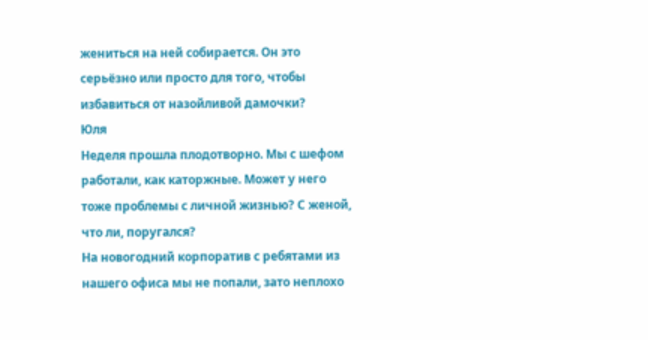жениться на ней собирается. Он это серьёзно или просто для того, чтобы избавиться от назойливой дамочки?
Юля
Неделя прошла плодотворно. Мы с шефом работали, как каторжные. Может у него тоже проблемы с личной жизнью? С женой, что ли, поругался?
На новогодний корпоратив с ребятами из нашего офиса мы не попали, зато неплохо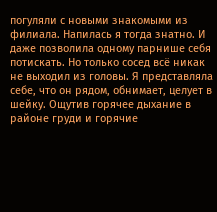погуляли с новыми знакомыми из филиала. Напилась я тогда знатно. И даже позволила одному парнише себя потискать. Но только сосед всё никак не выходил из головы. Я представляла себе, что он рядом, обнимает, целует в шейку. Ощутив горячее дыхание в районе груди и горячие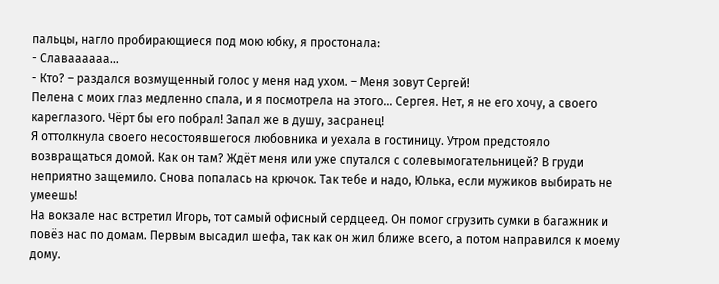пальцы, нагло пробирающиеся под мою юбку, я простонала:
- Славаааааа…
- Кто? – раздался возмущенный голос у меня над ухом. – Меня зовут Сергей!
Пелена с моих глаз медленно спала, и я посмотрела на этого… Сергея. Нет, я не его хочу, а своего кареглазого. Чёрт бы его побрал! Запал же в душу, засранец!
Я оттолкнула своего несостоявшегося любовника и уехала в гостиницу. Утром предстояло возвращаться домой. Как он там? Ждёт меня или уже спутался с солевымогательницей? В груди неприятно защемило. Снова попалась на крючок. Так тебе и надо, Юлька, если мужиков выбирать не умеешь!
На вокзале нас встретил Игорь, тот самый офисный сердцеед. Он помог сгрузить сумки в багажник и повёз нас по домам. Первым высадил шефа, так как он жил ближе всего, а потом направился к моему дому.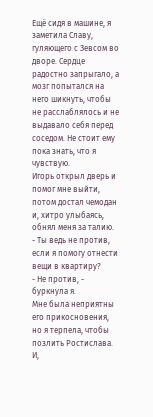Ещё сидя в машине, я заметила Славу, гуляющего с Зевсом во дворе. Сердце радостно запрыгало, а мозг попытался на него шикнуть, чтобы не расслаблялось и не выдавало себя перед соседом. Не стоит ему пока знать, что я чувствую.
Игорь открыл дверь и помог мне выйти, потом достал чемодан и, хитро улыбаясь, обнял меня за талию.
- Ты ведь не против, если я помогу отнести вещи в квартиру?
- Не против, - буркнула я.
Мне была неприятны его прикосновения, но я терпела, чтобы позлить Ростислава. И,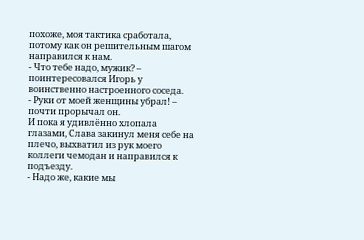похоже, моя тактика сработала, потому как он решительным шагом направился к нам.
- Что тебе надо, мужик? – поинтересовался Игорь у воинственно настроенного соседа.
- Руки от моей женщины убрал! – почти прорычал он.
И пока я удивлённо хлопала глазами, Слава закинул меня себе на плечо, выхватил из рук моего коллеги чемодан и направился к подъезду.
- Надо же, какие мы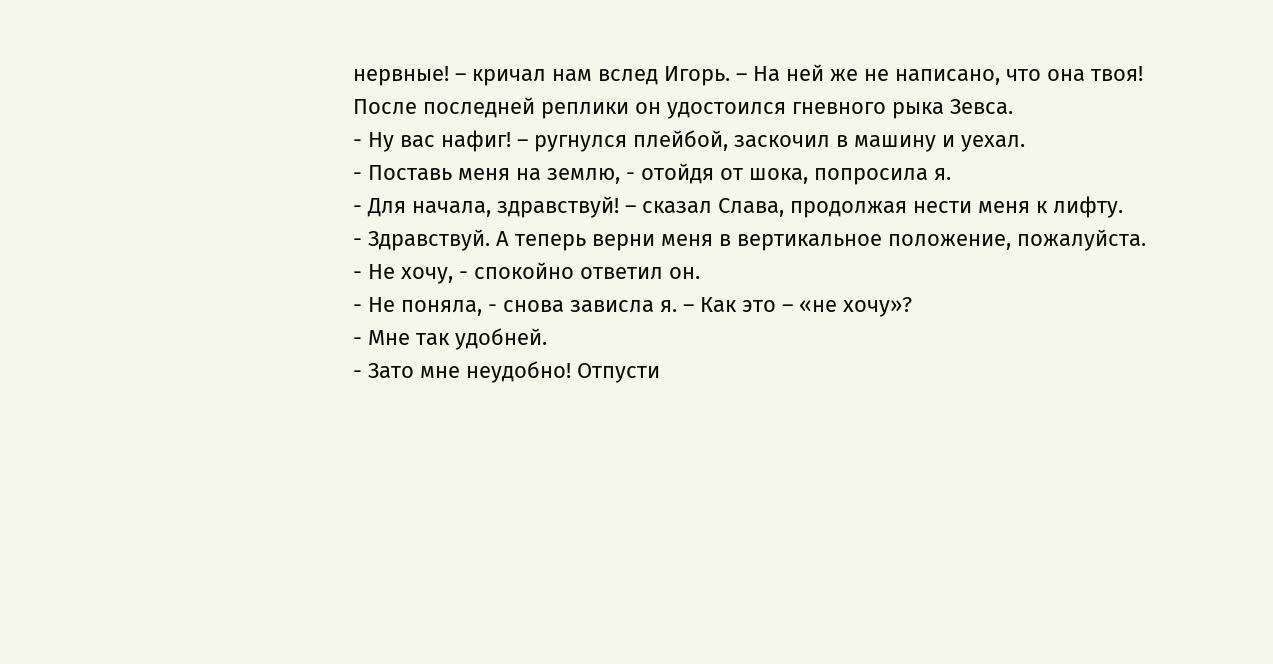нервные! – кричал нам вслед Игорь. – На ней же не написано, что она твоя!
После последней реплики он удостоился гневного рыка Зевса.
- Ну вас нафиг! – ругнулся плейбой, заскочил в машину и уехал.
- Поставь меня на землю, - отойдя от шока, попросила я.
- Для начала, здравствуй! – сказал Слава, продолжая нести меня к лифту.
- Здравствуй. А теперь верни меня в вертикальное положение, пожалуйста.
- Не хочу, - спокойно ответил он.
- Не поняла, - снова зависла я. – Как это – «не хочу»?
- Мне так удобней.
- Зато мне неудобно! Отпусти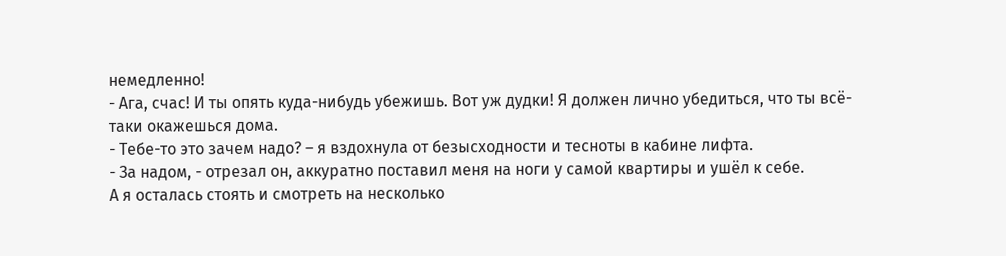немедленно!
- Ага, счас! И ты опять куда-нибудь убежишь. Вот уж дудки! Я должен лично убедиться, что ты всё-таки окажешься дома.
- Тебе-то это зачем надо? – я вздохнула от безысходности и тесноты в кабине лифта.
- За надом, - отрезал он, аккуратно поставил меня на ноги у самой квартиры и ушёл к себе.
А я осталась стоять и смотреть на несколько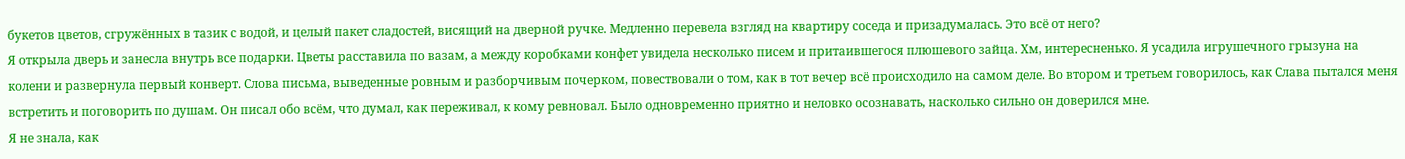букетов цветов, сгружённых в тазик с водой, и целый пакет сладостей, висящий на дверной ручке. Медленно перевела взгляд на квартиру соседа и призадумалась. Это всё от него?
Я открыла дверь и занесла внутрь все подарки. Цветы расставила по вазам, а между коробками конфет увидела несколько писем и притаившегося плюшевого зайца. Хм, интересненько. Я усадила игрушечного грызуна на колени и развернула первый конверт. Слова письма, выведенные ровным и разборчивым почерком, повествовали о том, как в тот вечер всё происходило на самом деле. Во втором и третьем говорилось, как Слава пытался меня встретить и поговорить по душам. Он писал обо всём, что думал, как переживал, к кому ревновал. Было одновременно приятно и неловко осознавать, насколько сильно он доверился мне.
Я не знала, как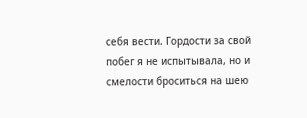себя вести. Гордости за свой побег я не испытывала, но и смелости броситься на шею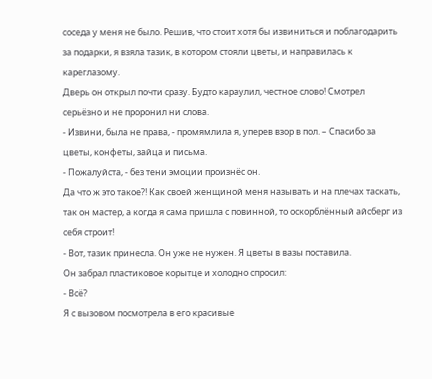соседа у меня не было. Решив, что стоит хотя бы извиниться и поблагодарить за подарки, я взяла тазик, в котором стояли цветы, и направилась к кареглазому.
Дверь он открыл почти сразу. Будто караулил, честное слово! Смотрел серьёзно и не проронил ни слова.
- Извини, была не права, - промямлила я, уперев взор в пол. – Спасибо за цветы, конфеты, зайца и письма.
- Пожалуйста, - без тени эмоции произнёс он.
Да что ж это такое?! Как своей женщиной меня называть и на плечах таскать, так он мастер, а когда я сама пришла с повинной, то оскорблённый айсберг из себя строит!
- Вот, тазик принесла. Он уже не нужен. Я цветы в вазы поставила.
Он забрал пластиковое корытце и холодно спросил:
- Всё?
Я с вызовом посмотрела в его красивые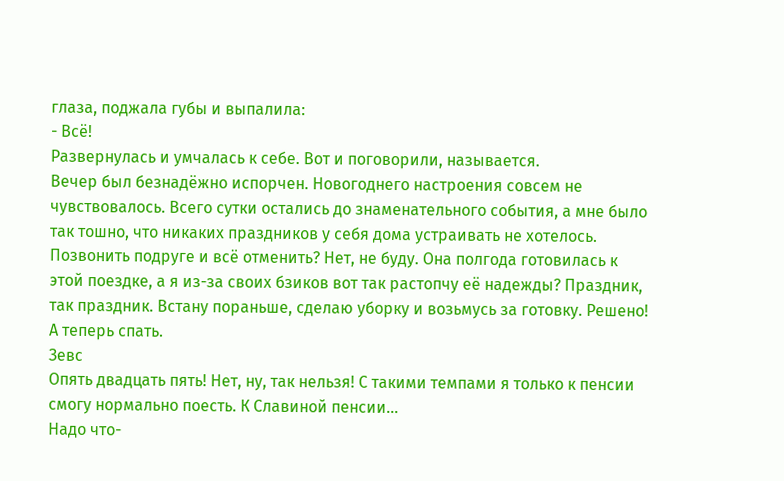глаза, поджала губы и выпалила:
- Всё!
Развернулась и умчалась к себе. Вот и поговорили, называется.
Вечер был безнадёжно испорчен. Новогоднего настроения совсем не чувствовалось. Всего сутки остались до знаменательного события, а мне было так тошно, что никаких праздников у себя дома устраивать не хотелось. Позвонить подруге и всё отменить? Нет, не буду. Она полгода готовилась к этой поездке, а я из-за своих бзиков вот так растопчу её надежды? Праздник, так праздник. Встану пораньше, сделаю уборку и возьмусь за готовку. Решено! А теперь спать.
Зевс
Опять двадцать пять! Нет, ну, так нельзя! С такими темпами я только к пенсии смогу нормально поесть. К Славиной пенсии…
Надо что-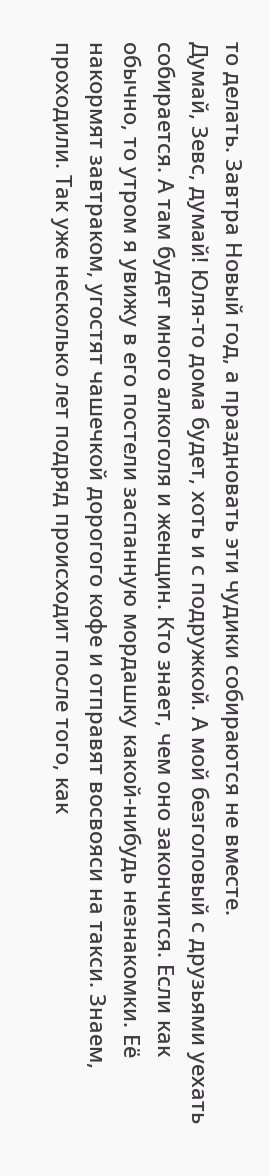то делать. Завтра Новый год, а праздновать эти чудики собираются не вместе.
Думай, Зевс, думай! Юля-то дома будет, хоть и с подружкой. А мой безголовый с друзьями уехать собирается. А там будет много алкоголя и женщин. Кто знает, чем оно закончится. Если как обычно, то утром я увижу в его постели заспанную мордашку какой-нибудь незнакомки. Её накормят завтраком, угостят чашечкой дорогого кофе и отправят восвояси на такси. Знаем, проходили. Так уже несколько лет подряд происходит после того, как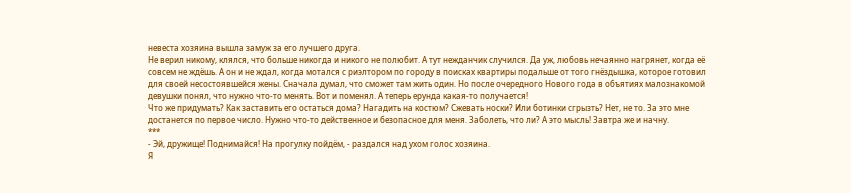невеста хозяина вышла замуж за его лучшего друга.
Не верил никому, клялся, что больше никогда и никого не полюбит. А тут нежданчик случился. Да уж, любовь нечаянно нагрянет, когда её совсем не ждёшь. А он и не ждал, когда мотался с риэлтором по городу в поисках квартиры подальше от того гнёздышка, которое готовил для своей несостоявшейся жены. Сначала думал, что сможет там жить один. Но после очередного Нового года в объятиях малознакомой девушки понял, что нужно что-то менять. Вот и поменял. А теперь ерунда какая-то получается!
Что же придумать? Как заставить его остаться дома? Нагадить на костюм? Сжевать носки? Или ботинки сгрызть? Нет, не то. За это мне достанется по первое число. Нужно что-то действенное и безопасное для меня. Заболеть, что ли? А это мысль! Завтра же и начну.
***
- Эй, дружище! Поднимайся! На прогулку пойдём, - раздался над ухом голос хозяина.
Я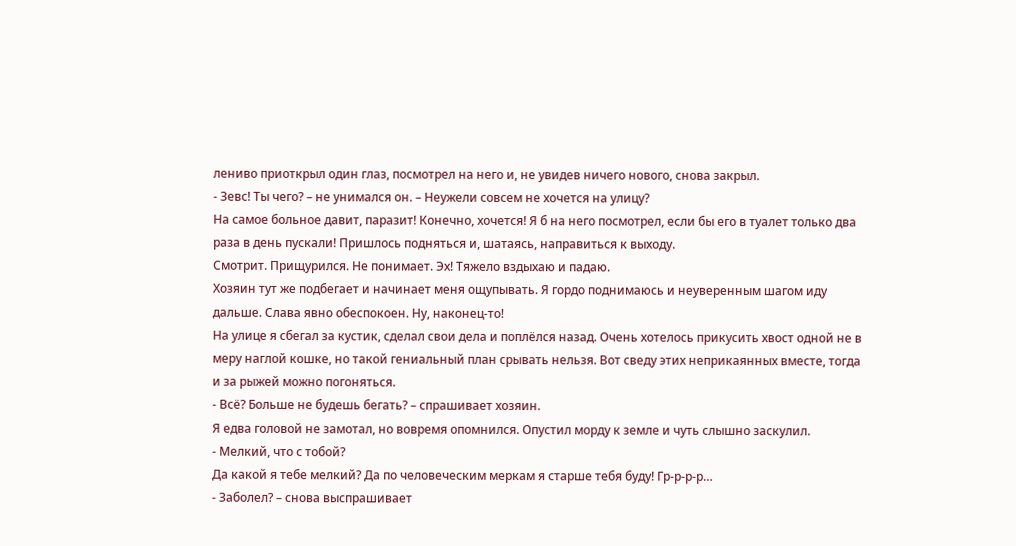лениво приоткрыл один глаз, посмотрел на него и, не увидев ничего нового, снова закрыл.
- Зевс! Ты чего? – не унимался он. – Неужели совсем не хочется на улицу?
На самое больное давит, паразит! Конечно, хочется! Я б на него посмотрел, если бы его в туалет только два раза в день пускали! Пришлось подняться и, шатаясь, направиться к выходу.
Смотрит. Прищурился. Не понимает. Эх! Тяжело вздыхаю и падаю.
Хозяин тут же подбегает и начинает меня ощупывать. Я гордо поднимаюсь и неуверенным шагом иду дальше. Слава явно обеспокоен. Ну, наконец-то!
На улице я сбегал за кустик, сделал свои дела и поплёлся назад. Очень хотелось прикусить хвост одной не в меру наглой кошке, но такой гениальный план срывать нельзя. Вот сведу этих неприкаянных вместе, тогда и за рыжей можно погоняться.
- Всё? Больше не будешь бегать? – спрашивает хозяин.
Я едва головой не замотал, но вовремя опомнился. Опустил морду к земле и чуть слышно заскулил.
- Мелкий, что с тобой?
Да какой я тебе мелкий? Да по человеческим меркам я старше тебя буду! Гр-р-р-р…
- Заболел? – снова выспрашивает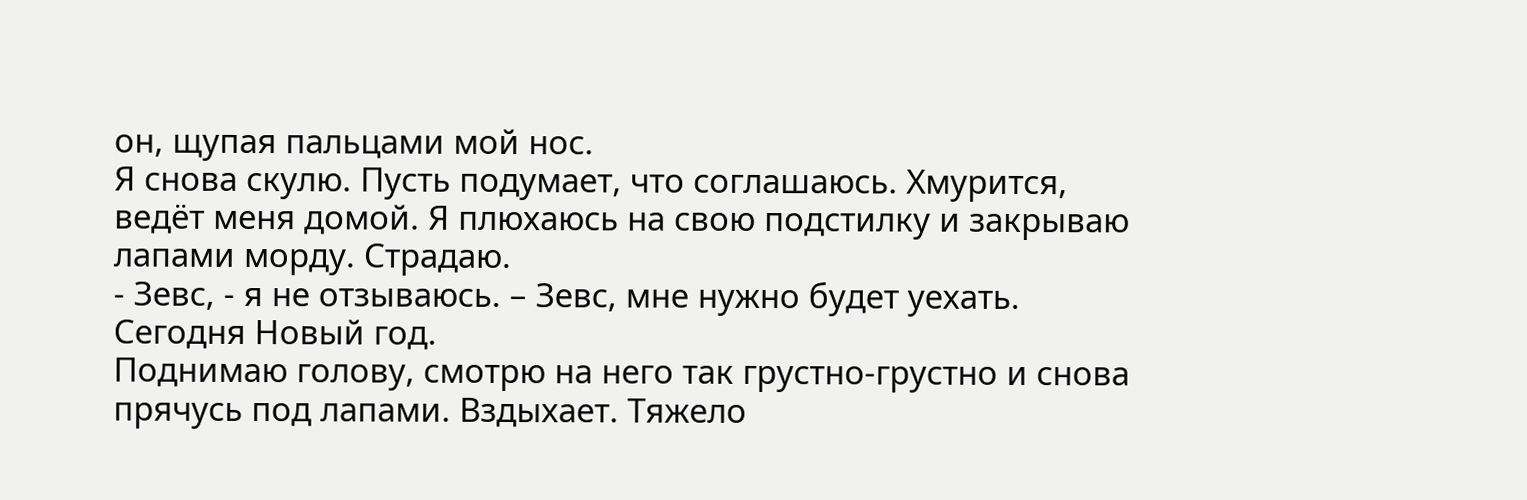он, щупая пальцами мой нос.
Я снова скулю. Пусть подумает, что соглашаюсь. Хмурится, ведёт меня домой. Я плюхаюсь на свою подстилку и закрываю лапами морду. Страдаю.
- Зевс, - я не отзываюсь. – Зевс, мне нужно будет уехать. Сегодня Новый год.
Поднимаю голову, смотрю на него так грустно-грустно и снова прячусь под лапами. Вздыхает. Тяжело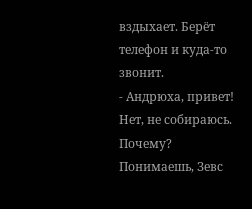вздыхает. Берёт телефон и куда-то звонит.
- Андрюха, привет! Нет, не собираюсь. Почему? Понимаешь, Зевс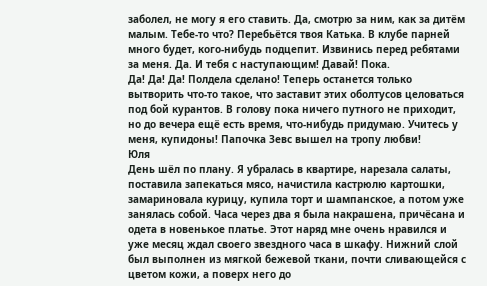заболел, не могу я его ставить. Да, смотрю за ним, как за дитём малым. Тебе-то что? Перебьётся твоя Катька. В клубе парней много будет, кого-нибудь подцепит. Извинись перед ребятами за меня. Да. И тебя с наступающим! Давай! Пока.
Да! Да! Да! Полдела сделано! Теперь останется только вытворить что-то такое, что заставит этих оболтусов целоваться под бой курантов. В голову пока ничего путного не приходит, но до вечера ещё есть время, что-нибудь придумаю. Учитесь у меня, купидоны! Папочка Зевс вышел на тропу любви!
Юля
День шёл по плану. Я убралась в квартире, нарезала салаты, поставила запекаться мясо, начистила кастрюлю картошки, замариновала курицу, купила торт и шампанское, а потом уже занялась собой. Часа через два я была накрашена, причёсана и одета в новенькое платье. Этот наряд мне очень нравился и уже месяц ждал своего звездного часа в шкафу. Нижний слой был выполнен из мягкой бежевой ткани, почти сливающейся с цветом кожи, а поверх него до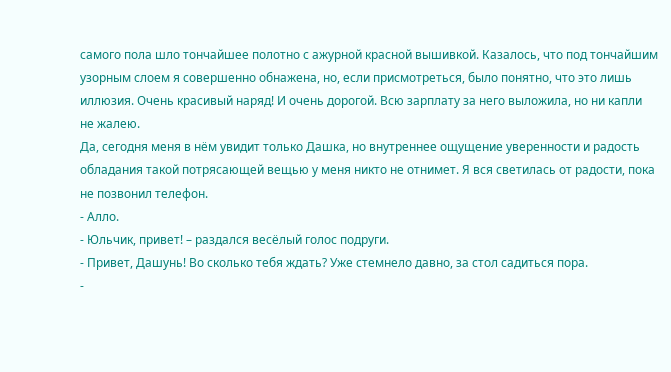самого пола шло тончайшее полотно с ажурной красной вышивкой. Казалось, что под тончайшим узорным слоем я совершенно обнажена, но, если присмотреться, было понятно, что это лишь иллюзия. Очень красивый наряд! И очень дорогой. Всю зарплату за него выложила, но ни капли не жалею.
Да, сегодня меня в нём увидит только Дашка, но внутреннее ощущение уверенности и радость обладания такой потрясающей вещью у меня никто не отнимет. Я вся светилась от радости, пока не позвонил телефон.
- Алло.
- Юльчик, привет! – раздался весёлый голос подруги.
- Привет, Дашунь! Во сколько тебя ждать? Уже стемнело давно, за стол садиться пора.
-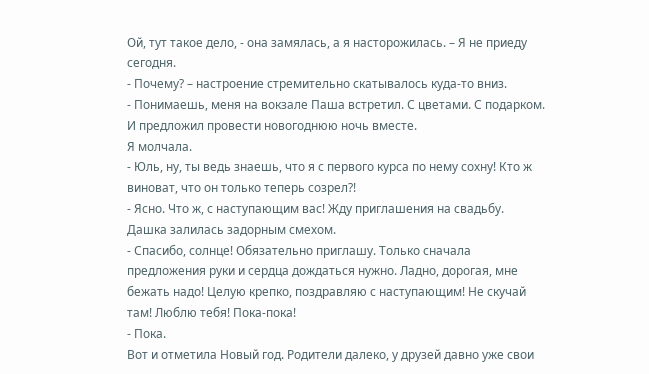Ой, тут такое дело, - она замялась, а я насторожилась. – Я не приеду сегодня.
- Почему? – настроение стремительно скатывалось куда-то вниз.
- Понимаешь, меня на вокзале Паша встретил. С цветами. С подарком. И предложил провести новогоднюю ночь вместе.
Я молчала.
- Юль, ну, ты ведь знаешь, что я с первого курса по нему сохну! Кто ж виноват, что он только теперь созрел?!
- Ясно. Что ж, с наступающим вас! Жду приглашения на свадьбу.
Дашка залилась задорным смехом.
- Спасибо, солнце! Обязательно приглашу. Только сначала предложения руки и сердца дождаться нужно. Ладно, дорогая, мне бежать надо! Целую крепко, поздравляю с наступающим! Не скучай там! Люблю тебя! Пока-пока!
- Пока.
Вот и отметила Новый год. Родители далеко, у друзей давно уже свои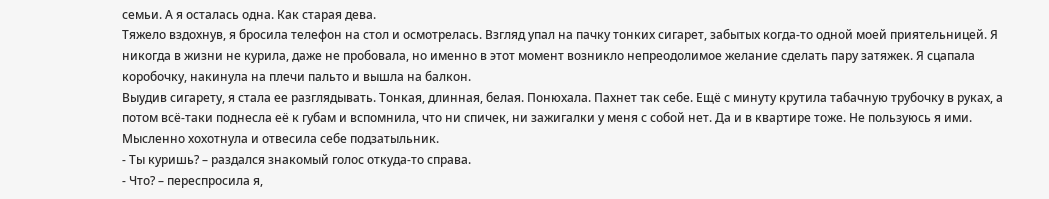семьи. А я осталась одна. Как старая дева.
Тяжело вздохнув, я бросила телефон на стол и осмотрелась. Взгляд упал на пачку тонких сигарет, забытых когда-то одной моей приятельницей. Я никогда в жизни не курила, даже не пробовала, но именно в этот момент возникло непреодолимое желание сделать пару затяжек. Я сцапала коробочку, накинула на плечи пальто и вышла на балкон.
Выудив сигарету, я стала ее разглядывать. Тонкая, длинная, белая. Понюхала. Пахнет так себе. Ещё с минуту крутила табачную трубочку в руках, а потом всё-таки поднесла её к губам и вспомнила, что ни спичек, ни зажигалки у меня с собой нет. Да и в квартире тоже. Не пользуюсь я ими. Мысленно хохотнула и отвесила себе подзатыльник.
- Ты куришь? – раздался знакомый голос откуда-то справа.
- Что? – переспросила я,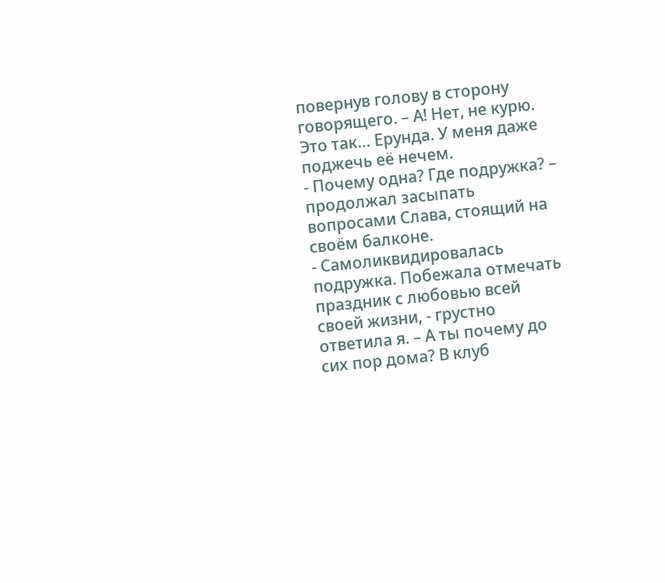повернув голову в сторону говорящего. – А! Нет, не курю. Это так… Ерунда. У меня даже поджечь её нечем.
- Почему одна? Где подружка? – продолжал засыпать вопросами Слава, стоящий на своём балконе.
- Самоликвидировалась подружка. Побежала отмечать праздник с любовью всей своей жизни, - грустно ответила я. – А ты почему до сих пор дома? В клуб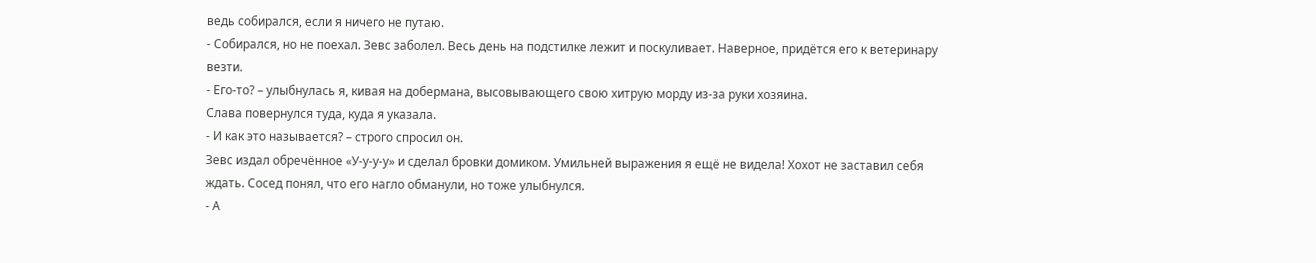ведь собирался, если я ничего не путаю.
- Собирался, но не поехал. Зевс заболел. Весь день на подстилке лежит и поскуливает. Наверное, придётся его к ветеринару везти.
- Его-то? – улыбнулась я, кивая на добермана, высовывающего свою хитрую морду из-за руки хозяина.
Слава повернулся туда, куда я указала.
- И как это называется? – строго спросил он.
Зевс издал обречённое «У-у-у-у» и сделал бровки домиком. Умильней выражения я ещё не видела! Хохот не заставил себя ждать. Сосед понял, что его нагло обманули, но тоже улыбнулся.
- А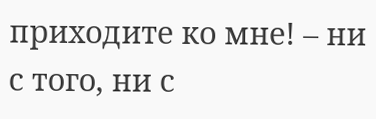приходите ко мне! – ни с того, ни с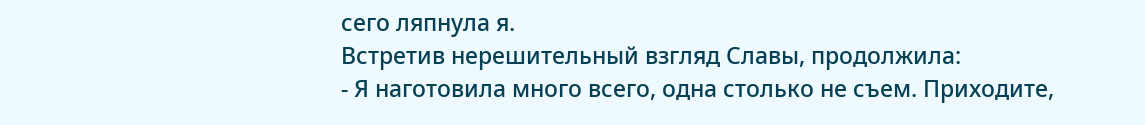сего ляпнула я.
Встретив нерешительный взгляд Славы, продолжила:
- Я наготовила много всего, одна столько не съем. Приходите,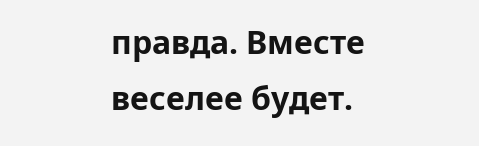правда. Вместе веселее будет.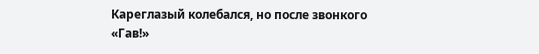Кареглазый колебался, но после звонкого «Гав!»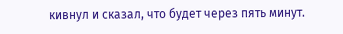кивнул и сказал, что будет через пять минут.